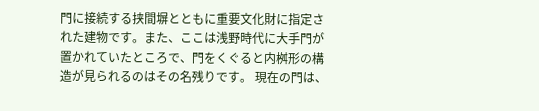門に接続する挟間塀とともに重要文化財に指定された建物です。また、ここは浅野時代に大手門が置かれていたところで、門をくぐると内桝形の構造が見られるのはその名残りです。 現在の門は、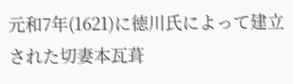元和7年(1621)に徳川氏によって建立された切妻本瓦葺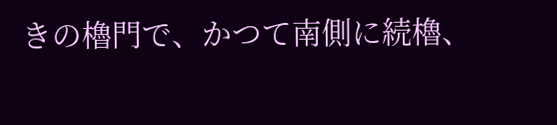きの櫓門で、かつて南側に続櫓、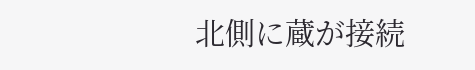北側に蔵が接続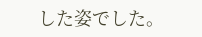した姿でした。